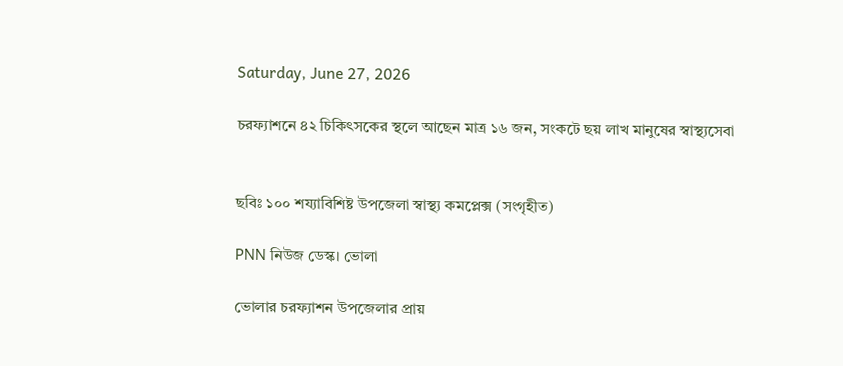Saturday, June 27, 2026

চরফ্যাশনে ৪২ চিকিৎসকের স্থলে আছেন মাত্র ১৬ জন, সংকটে ছয় লাখ মানুষের স্বাস্থ্যসেবা


ছবিঃ ১০০ শয্যাবিশিষ্ট উপজেলা স্বাস্থ্য কমপ্লেক্স (সংগৃহীত)

PNN নিউজ ডেস্ক। ভোলা

ভোলার চরফ্যাশন উপজেলার প্রায়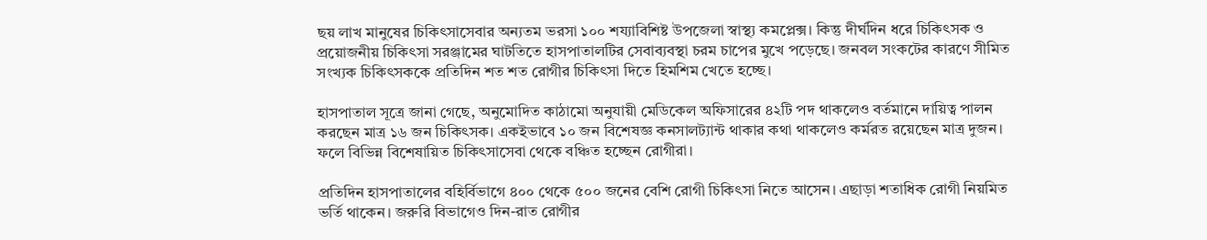ছয় লাখ মানুষের চিকিৎসাসেবার অন্যতম ভরসা ১০০ শয্যাবিশিষ্ট উপজেলা স্বাস্থ্য কমপ্লেক্স। কিন্তু দীর্ঘদিন ধরে চিকিৎসক ও প্রয়োজনীয় চিকিৎসা সরঞ্জামের ঘাটতিতে হাসপাতালটির সেবাব্যবস্থা চরম চাপের মুখে পড়েছে। জনবল সংকটের কারণে সীমিত সংখ্যক চিকিৎসককে প্রতিদিন শত শত রোগীর চিকিৎসা দিতে হিমশিম খেতে হচ্ছে।

হাসপাতাল সূত্রে জানা গেছে, অনুমোদিত কাঠামো অনুযায়ী মেডিকেল অফিসারের ৪২টি পদ থাকলেও বর্তমানে দায়িত্ব পালন করছেন মাত্র ১৬ জন চিকিৎসক। একইভাবে ১০ জন বিশেষজ্ঞ কনসালট্যান্ট থাকার কথা থাকলেও কর্মরত রয়েছেন মাত্র দুজন। ফলে বিভিন্ন বিশেষায়িত চিকিৎসাসেবা থেকে বঞ্চিত হচ্ছেন রোগীরা।

প্রতিদিন হাসপাতালের বহির্বিভাগে ৪০০ থেকে ৫০০ জনের বেশি রোগী চিকিৎসা নিতে আসেন। এছাড়া শতাধিক রোগী নিয়মিত ভর্তি থাকেন। জরুরি বিভাগেও দিন-রাত রোগীর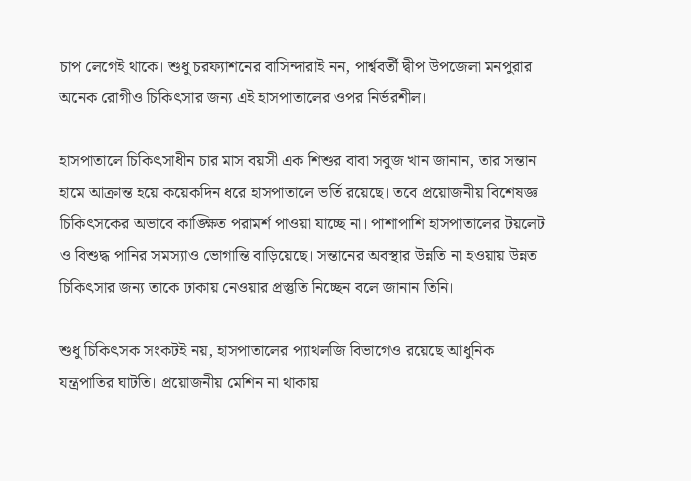চাপ লেগেই থাকে। শুধু চরফ্যাশনের বাসিন্দারাই নন, পার্শ্ববর্তী দ্বীপ উপজেলা মনপুরার অনেক রোগীও চিকিৎসার জন্য এই হাসপাতালের ওপর নির্ভরশীল।

হাসপাতালে চিকিৎসাধীন চার মাস বয়সী এক শিশুর বাবা সবুজ খান জানান, তার সন্তান হামে আক্রান্ত হয়ে কয়েকদিন ধরে হাসপাতালে ভর্তি রয়েছে। তবে প্রয়োজনীয় বিশেষজ্ঞ চিকিৎসকের অভাবে কাঙ্ক্ষিত পরামর্শ পাওয়া যাচ্ছে না। পাশাপাশি হাসপাতালের টয়লেট ও বিশুদ্ধ পানির সমস্যাও ভোগান্তি বাড়িয়েছে। সন্তানের অবস্থার উন্নতি না হওয়ায় উন্নত চিকিৎসার জন্য তাকে ঢাকায় নেওয়ার প্রস্তুতি নিচ্ছেন বলে জানান তিনি।

শুধু চিকিৎসক সংকটই নয়, হাসপাতালের প্যাথলজি বিভাগেও রয়েছে আধুনিক যন্ত্রপাতির ঘাটতি। প্রয়োজনীয় মেশিন না থাকায়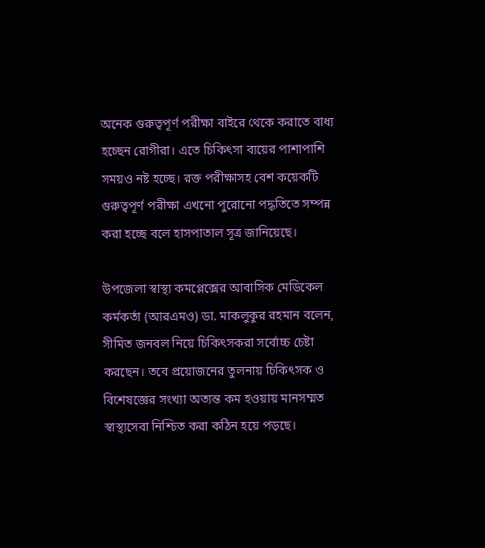অনেক গুরুত্বপূর্ণ পরীক্ষা বাইরে থেকে করাতে বাধ্য হচ্ছেন রোগীরা। এতে চিকিৎসা ব্যয়ের পাশাপাশি সময়ও নষ্ট হচ্ছে। রক্ত পরীক্ষাসহ বেশ কয়েকটি গুরুত্বপূর্ণ পরীক্ষা এখনো পুরোনো পদ্ধতিতে সম্পন্ন করা হচ্ছে বলে হাসপাতাল সূত্র জানিয়েছে।

উপজেলা স্বাস্থ্য কমপ্লেক্সের আবাসিক মেডিকেল কর্মকর্তা (আরএমও) ডা. মাকলুকুর রহমান বলেন, সীমিত জনবল নিয়ে চিকিৎসকরা সর্বোচ্চ চেষ্টা করছেন। তবে প্রয়োজনের তুলনায় চিকিৎসক ও বিশেষজ্ঞের সংখ্যা অত্যন্ত কম হওয়ায় মানসম্মত স্বাস্থ্যসেবা নিশ্চিত করা কঠিন হয়ে পড়ছে।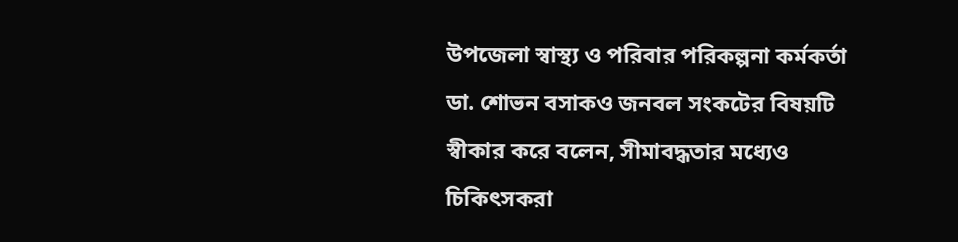উপজেলা স্বাস্থ্য ও পরিবার পরিকল্পনা কর্মকর্তা ডা. শোভন বসাকও জনবল সংকটের বিষয়টি স্বীকার করে বলেন, সীমাবদ্ধতার মধ্যেও চিকিৎসকরা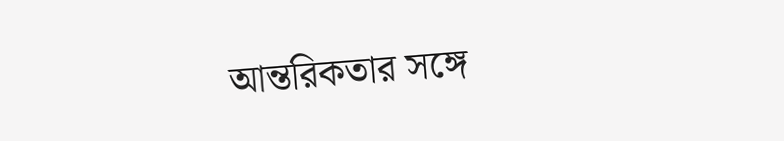আন্তরিকতার সঙ্গে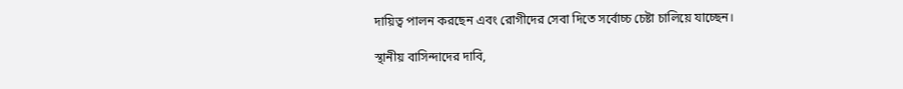দায়িত্ব পালন করছেন এবং রোগীদের সেবা দিতে সর্বোচ্চ চেষ্টা চালিয়ে যাচ্ছেন।

স্থানীয় বাসিন্দাদের দাবি,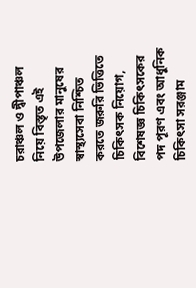চরাঞ্চল ও দ্বীপাঞ্চল নিয়ে বিস্তৃত এই উপজেলার মানুষের স্বাস্থ্যসেবা নিশ্চিত করতে জরুরি ভিত্তিতে চিকিৎসক নিয়োগ, বিশেষজ্ঞ চিকিৎসকের পদ পূরণ এবং আধুনিক চিকিৎসা সরঞ্জাম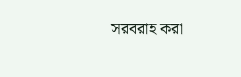সরবরাহ করা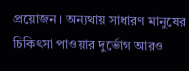প্রয়োজন। অন্যথায় সাধারণ মানুষের চিকিৎসা পাওয়ার দুর্ভোগ আরও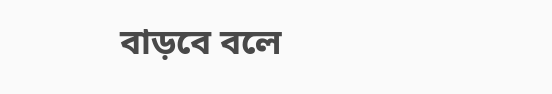বাড়বে বলে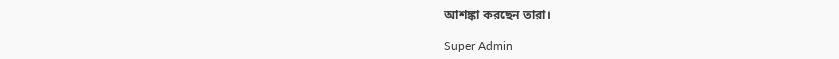আশঙ্কা করছেন তারা।

Super Admin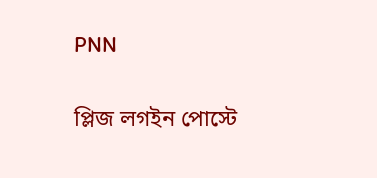PNN

প্লিজ লগইন পোস্টে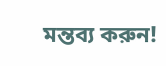মন্তব্য করুন!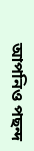আপনিও পছন্দ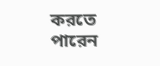করতে পারেন